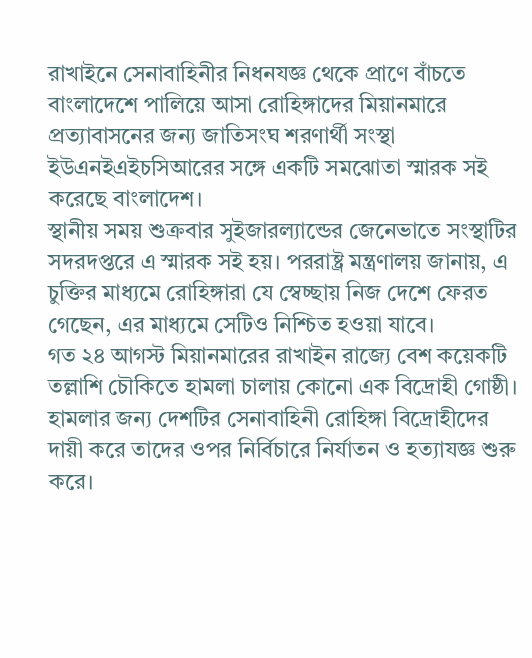রাখাইনে সেনাবাহিনীর নিধনযজ্ঞ থেকে প্রাণে বাঁচতে বাংলাদেশে পালিয়ে আসা রোহিঙ্গাদের মিয়ানমারে প্রত্যাবাসনের জন্য জাতিসংঘ শরণার্থী সংস্থা ইউএনইএইচসিআরের সঙ্গে একটি সমঝোতা স্মারক সই করেছে বাংলাদেশ।
স্থানীয় সময় শুক্রবার সুইজারল্যান্ডের জেনেভাতে সংস্থাটির সদরদপ্তরে এ স্মারক সই হয়। পররাষ্ট্র মন্ত্রণালয় জানায়, এ চুক্তির মাধ্যমে রোহিঙ্গারা যে স্বেচ্ছায় নিজ দেশে ফেরত গেছেন, এর মাধ্যমে সেটিও নিশ্চিত হওয়া যাবে।
গত ২৪ আগস্ট মিয়ানমারের রাখাইন রাজ্যে বেশ কয়েকটি তল্লাশি চৌকিতে হামলা চালায় কোনো এক বিদ্রোহী গোষ্ঠী। হামলার জন্য দেশটির সেনাবাহিনী রোহিঙ্গা বিদ্রোহীদের দায়ী করে তাদের ওপর নির্বিচারে নির্যাতন ও হত্যাযজ্ঞ শুরু করে।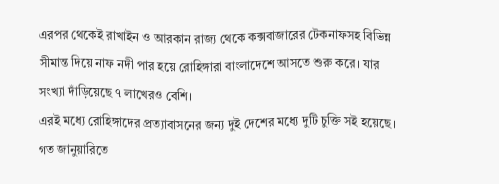এরপর থেকেই রাখাইন ও আরকান রাজ্য থেকে কক্সবাজারের টেকনাফসহ বিভিন্ন সীমান্ত দিয়ে নাফ নদী পার হয়ে রোহিঙ্গারা বাংলাদেশে আসতে শুরু করে। যার সংখ্যা দাঁড়িয়েছে ৭ লাখেরও বেশি।
এরই মধ্যে রোহিঙ্গাদের প্রত্যাবাসনের জন্য দুই দেশের মধ্যে দুটি চুক্তি সই হয়েছে। গত জানুয়ারিতে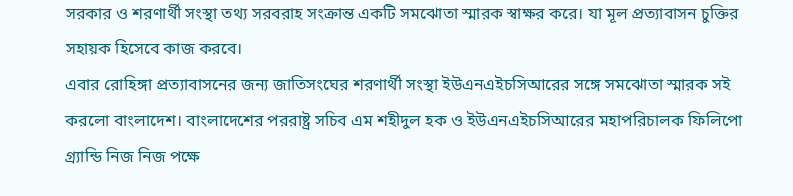সরকার ও শরণার্থী সংস্থা তথ্য সরবরাহ সংক্রান্ত একটি সমঝোতা স্মারক স্বাক্ষর করে। যা মূল প্রত্যাবাসন চুক্তির সহায়ক হিসেবে কাজ করবে।
এবার রোহিঙ্গা প্রত্যাবাসনের জন্য জাতিসংঘের শরণার্থী সংস্থা ইউএনএইচসিআরের সঙ্গে সমঝোতা স্মারক সই করলো বাংলাদেশ। বাংলাদেশের পররাষ্ট্র সচিব এম শহীদুল হক ও ইউএনএইচসিআরের মহাপরিচালক ফিলিপো গ্র্যান্ডি নিজ নিজ পক্ষে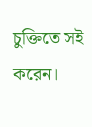চুক্তিতে সই করেন।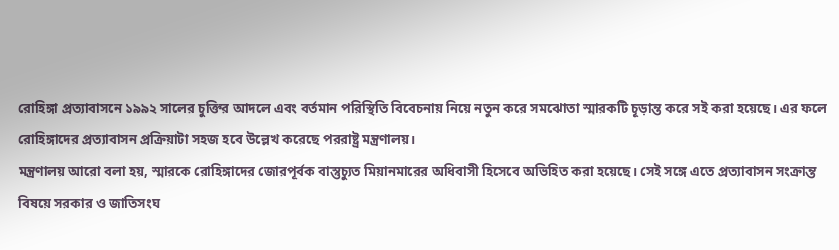রোহিঙ্গা প্রত্যাবাসনে ১৯৯২ সালের চুক্তির আদলে এবং বর্তমান পরিস্থিতি বিবেচনায় নিয়ে নতুন করে সমঝোতা স্মারকটি চূড়ান্ত করে সই করা হয়েছে। এর ফলে রোহিঙ্গাদের প্রত্যাবাসন প্রক্রিয়াটা সহজ হবে উল্লেখ করেছে পররাষ্ট্র মন্ত্রণালয়।
মন্ত্রণালয় আরো বলা হয়, স্মারকে রোহিঙ্গাদের জোরপূর্বক বাস্তুচ্যুত মিয়ানমারের অধিবাসী হিসেবে অভিহিত করা হয়েছে। সেই সঙ্গে এতে প্রত্যাবাসন সংক্রান্ত বিষয়ে সরকার ও জাতিসংঘ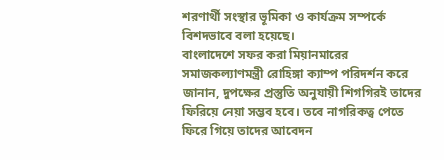শরণার্থী সংস্থার ভূমিকা ও কার্যক্রম সম্পর্কে বিশদভাবে বলা হয়েছে।
বাংলাদেশে সফর করা মিয়ানমারের সমাজকল্যাণমন্ত্রী রোহিঙ্গা ক্যাম্প পরিদর্শন করে জানান, দুপক্ষের প্রস্তুতি অনুযায়ী শিগগিরই তাদের ফিরিয়ে নেয়া সম্ভব হবে। তবে নাগরিকত্ব পেতে ফিরে গিয়ে তাদের আবেদন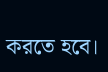করতে হবে।